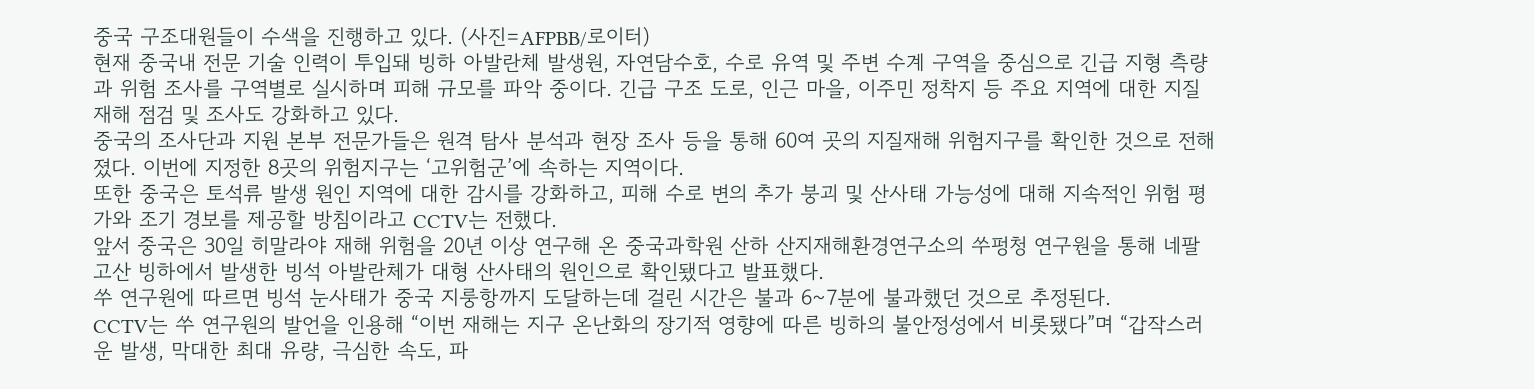중국 구조대원들이 수색을 진행하고 있다. (사진=AFPBB/로이터)
현재 중국내 전문 기술 인력이 투입돼 빙하 아발란체 발생원, 자연담수호, 수로 유역 및 주변 수계 구역을 중심으로 긴급 지형 측량과 위험 조사를 구역별로 실시하며 피해 규모를 파악 중이다. 긴급 구조 도로, 인근 마을, 이주민 정착지 등 주요 지역에 대한 지질재해 점검 및 조사도 강화하고 있다.
중국의 조사단과 지원 본부 전문가들은 원격 탐사 분석과 현장 조사 등을 통해 60여 곳의 지질재해 위험지구를 확인한 것으로 전해졌다. 이번에 지정한 8곳의 위험지구는 ‘고위험군’에 속하는 지역이다.
또한 중국은 토석류 발생 원인 지역에 대한 감시를 강화하고, 피해 수로 변의 추가 붕괴 및 산사태 가능성에 대해 지속적인 위험 평가와 조기 경보를 제공할 방침이라고 CCTV는 전했다.
앞서 중국은 30일 히말라야 재해 위험을 20년 이상 연구해 온 중국과학원 산하 산지재해환경연구소의 쑤펑청 연구원을 통해 네팔 고산 빙하에서 발생한 빙석 아발란체가 대형 산사태의 원인으로 확인됐다고 발표했다.
쑤 연구원에 따르면 빙석 눈사태가 중국 지룽항까지 도달하는데 걸린 시간은 불과 6~7분에 불과했던 것으로 추정된다.
CCTV는 쑤 연구원의 발언을 인용해 “이번 재해는 지구 온난화의 장기적 영향에 따른 빙하의 불안정성에서 비롯됐다”며 “갑작스러운 발생, 막대한 최대 유량, 극심한 속도, 파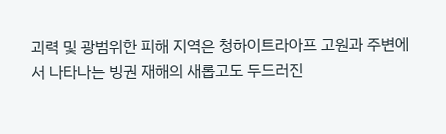괴력 및 광범위한 피해 지역은 청하이트라아프 고원과 주변에서 나타나는 빙권 재해의 새롭고도 두드러진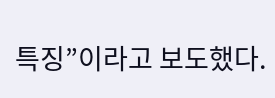특징”이라고 보도했다.